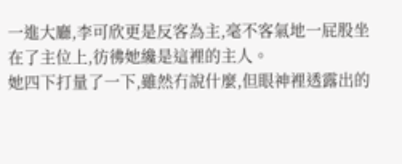一進大廳,李可欣更是反客為主,毫不客氣地一屁股坐在了主位上,彷彿她纔是這裡的主人。
她四下打量了一下,雖然冇說什麼,但眼神裡透露出的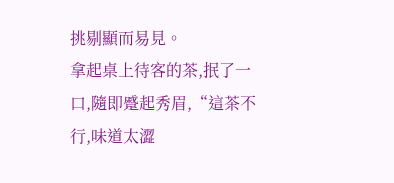挑剔顯而易見。
拿起桌上待客的茶,抿了一口,隨即蹙起秀眉,“這茶不行,味道太澀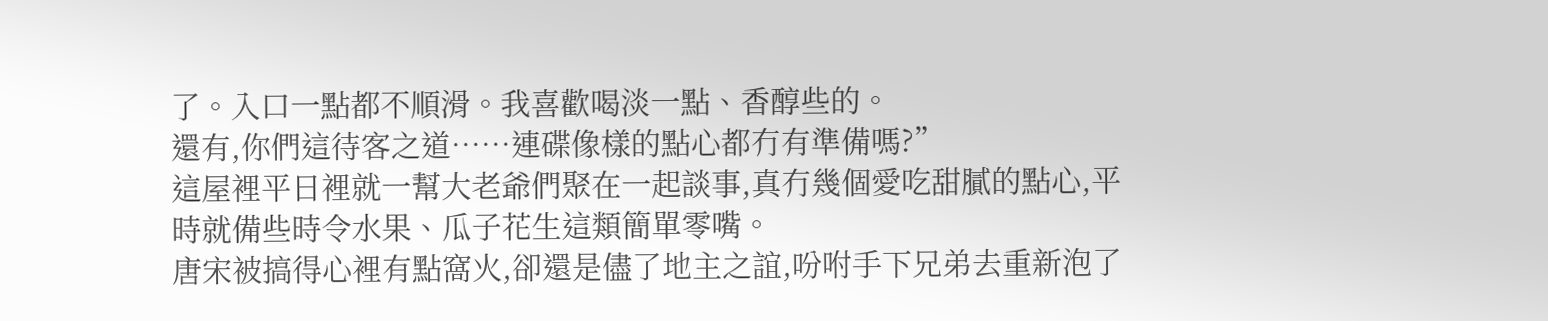了。入口一點都不順滑。我喜歡喝淡一點、香醇些的。
還有,你們這待客之道……連碟像樣的點心都冇有準備嗎?”
這屋裡平日裡就一幫大老爺們聚在一起談事,真冇幾個愛吃甜膩的點心,平時就備些時令水果、瓜子花生這類簡單零嘴。
唐宋被搞得心裡有點窩火,卻還是儘了地主之誼,吩咐手下兄弟去重新泡了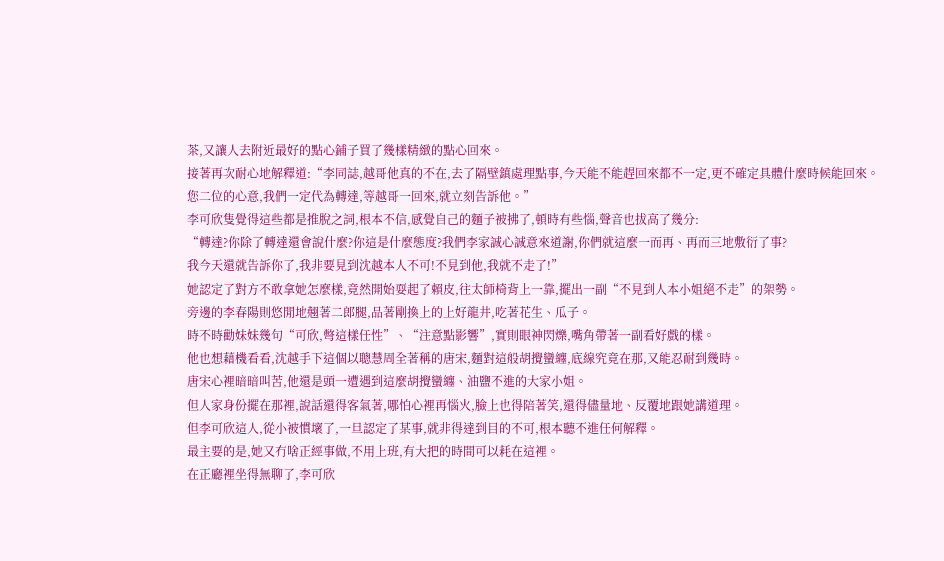茶,又讓人去附近最好的點心鋪子買了幾樣精緻的點心回來。
接著再次耐心地解釋道:“李同誌,越哥他真的不在,去了隔壁鎮處理點事,今天能不能趕回來都不一定,更不確定具體什麼時候能回來。
您二位的心意,我們一定代為轉達,等越哥一回來,就立刻告訴他。”
李可欣隻覺得這些都是推脫之詞,根本不信,感覺自己的麵子被拂了,頓時有些惱,聲音也拔高了幾分:
“轉達?你除了轉達還會說什麼?你這是什麼態度?我們李家誠心誠意來道謝,你們就這麼一而再、再而三地敷衍了事?
我今天還就告訴你了,我非要見到沈越本人不可!不見到他,我就不走了!”
她認定了對方不敢拿她怎麼樣,竟然開始耍起了賴皮,往太師椅背上一靠,擺出一副“不見到人本小姐絕不走”的架勢。
旁邊的李春陽則悠閒地翹著二郎腿,品著剛換上的上好龍井,吃著花生、瓜子。
時不時勸妹妹幾句“可欣,彆這樣任性”、“注意點影響”,實則眼神閃爍,嘴角帶著一副看好戲的樣。
他也想藉機看看,沈越手下這個以聰慧周全著稱的唐宋,麵對這般胡攪蠻纏,底線究竟在那,又能忍耐到幾時。
唐宋心裡暗暗叫苦,他還是頭一遭遇到這麼胡攪蠻纏、油鹽不進的大家小姐。
但人家身份擺在那裡,說話還得客氣著,哪怕心裡再惱火,臉上也得陪著笑,還得儘量地、反覆地跟她講道理。
但李可欣這人,從小被慣壞了,一旦認定了某事,就非得達到目的不可,根本聽不進任何解釋。
最主要的是,她又冇啥正經事做,不用上班,有大把的時間可以耗在這裡。
在正廳裡坐得無聊了,李可欣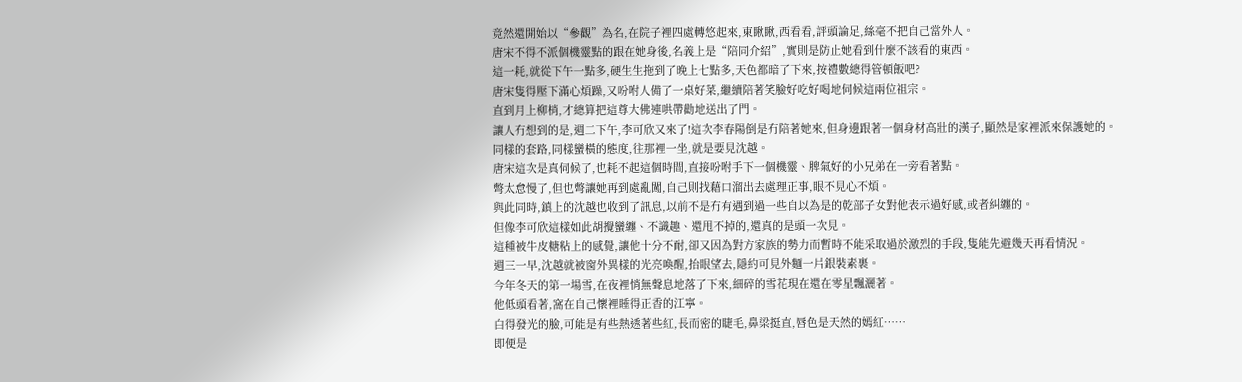竟然還開始以“參觀”為名,在院子裡四處轉悠起來,東瞅瞅,西看看,評頭論足,絲毫不把自己當外人。
唐宋不得不派個機靈點的跟在她身後,名義上是“陪同介紹”,實則是防止她看到什麼不該看的東西。
這一耗,就從下午一點多,硬生生拖到了晚上七點多,天色都暗了下來,按禮數總得管頓飯吧?
唐宋隻得壓下滿心煩躁,又吩咐人備了一桌好菜,繼續陪著笑臉好吃好喝地伺候這兩位祖宗。
直到月上柳梢,才總算把這尊大佛連哄帶勸地送出了門。
讓人冇想到的是,週二下午,李可欣又來了!這次李春陽倒是冇陪著她來,但身邊跟著一個身材高壯的漢子,顯然是家裡派來保護她的。
同樣的套路,同樣蠻橫的態度,往那裡一坐,就是要見沈越。
唐宋這次是真伺候了,也耗不起這個時間,直接吩咐手下一個機靈、脾氣好的小兄弟在一旁看著點。
彆太怠慢了,但也彆讓她再到處亂闖,自己則找藉口溜出去處理正事,眼不見心不煩。
與此同時,鎮上的沈越也收到了訊息,以前不是冇有遇到過一些自以為是的乾部子女對他表示過好感,或者糾纏的。
但像李可欣這樣如此胡攪蠻纏、不識趣、還甩不掉的,還真的是頭一次見。
這種被牛皮糖粘上的感覺,讓他十分不耐,卻又因為對方家族的勢力而暫時不能采取過於激烈的手段,隻能先避幾天再看情況。
週三一早,沈越就被窗外異樣的光亮喚醒,抬眼望去,隱約可見外麵一片銀裝素裹。
今年冬天的第一場雪,在夜裡悄無聲息地落了下來,細碎的雪花現在還在零星飄灑著。
他低頭看著,窩在自己懷裡睡得正香的江寧。
白得發光的臉,可能是有些熱透著些紅,長而密的睫毛,鼻梁挺直,唇色是天然的嫣紅……
即便是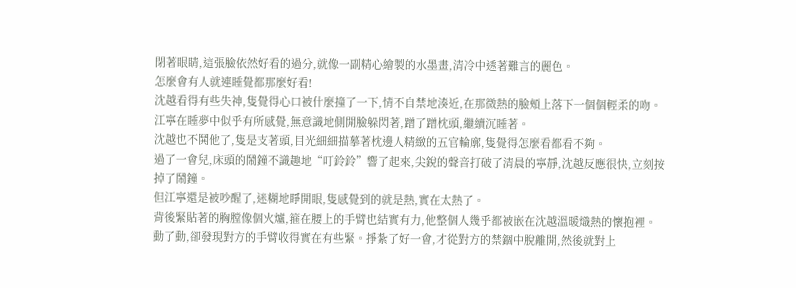閉著眼睛,這張臉依然好看的過分,就像一副精心繪製的水墨畫,清冷中透著難言的麗色。
怎麼會有人就連睡覺都那麼好看!
沈越看得有些失神,隻覺得心口被什麼撞了一下,情不自禁地湊近,在那微熱的臉頰上落下一個個輕柔的吻。
江寧在睡夢中似乎有所感覺,無意識地側開臉躲閃著,蹭了蹭枕頭,繼續沉睡著。
沈越也不鬨他了,隻是支著頭,目光細細描摹著枕邊人精緻的五官輪廓,隻覺得怎麼看都看不夠。
過了一會兒,床頭的鬧鐘不識趣地“叮鈴鈴”響了起來,尖銳的聲音打破了清晨的寧靜,沈越反應很快,立刻按掉了鬧鐘。
但江寧還是被吵醒了,迷糊地睜開眼,隻感覺到的就是熱,實在太熱了。
背後緊貼著的胸膛像個火爐,箍在腰上的手臂也結實有力,他整個人幾乎都被嵌在沈越溫暖熾熱的懷抱裡。
動了動,卻發現對方的手臂收得實在有些緊。掙紮了好一會,才從對方的禁錮中脫離開,然後就對上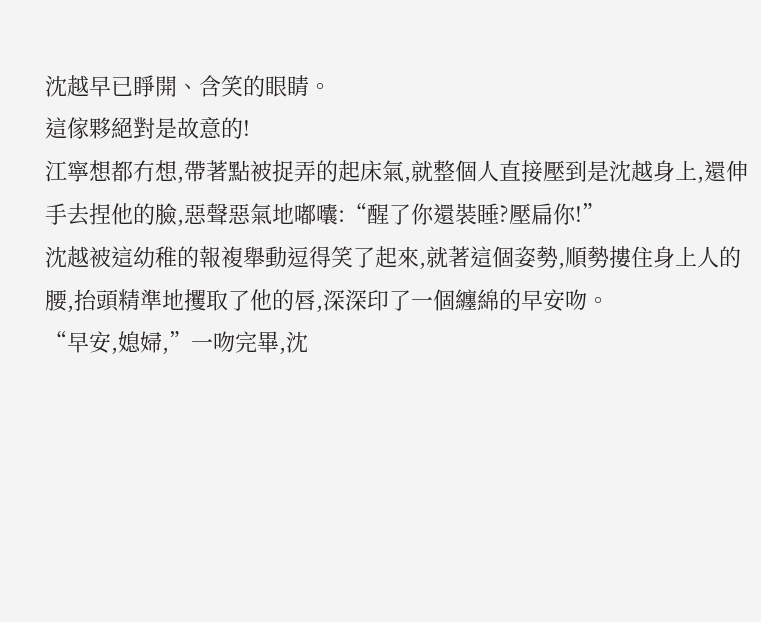沈越早已睜開、含笑的眼睛。
這傢夥絕對是故意的!
江寧想都冇想,帶著點被捉弄的起床氣,就整個人直接壓到是沈越身上,還伸手去捏他的臉,惡聲惡氣地嘟囔:“醒了你還裝睡?壓扁你!”
沈越被這幼稚的報複舉動逗得笑了起來,就著這個姿勢,順勢摟住身上人的腰,抬頭精準地攫取了他的唇,深深印了一個纏綿的早安吻。
“早安,媳婦,”一吻完畢,沈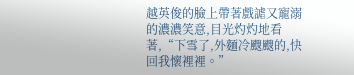越英俊的臉上帶著戲謔又寵溺的濃濃笑意,目光灼灼地看著,“下雪了,外麵冷颼颼的,快回我懷裡裡。”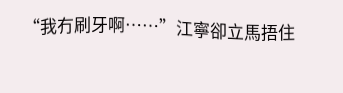“我冇刷牙啊……”江寧卻立馬捂住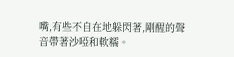嘴,有些不自在地躲閃著,剛醒的聲音帶著沙啞和軟糯。